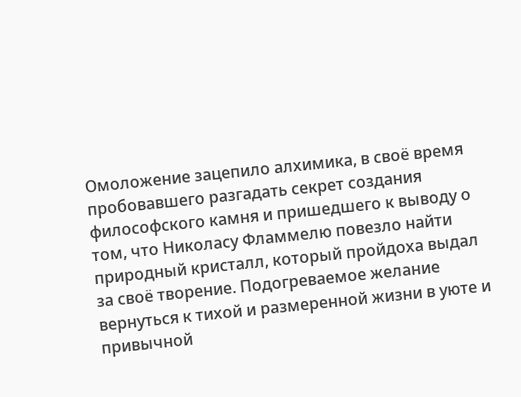Омоложение зацепило алхимика, в своё время пробовавшего разгадать секрет создания философского камня и пришедшего к выводу о том, что Николасу Фламмелю повезло найти природный кристалл, который пройдоха выдал за своё творение. Подогреваемое желание вернуться к тихой и размеренной жизни в уюте и привычной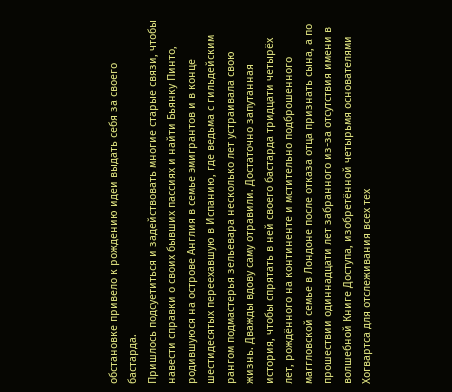обстановке привело к рождению идеи выдать себя за своего бастарда.
Пришлось подсуетиться и задействовать многие старые связи, чтобы навести справки о своих бывших пассиях и найти Бьянку Пинто, родившуюся на острове Англия в семье эмигрантов и в конце шестидесятых переехавшую в Испанию, где ведьма с гильдейским рангом подмастерья зельевара несколько лет устраивала свою жизнь. Дважды вдову саму отравили. Достаточно запутанная история, чтобы спрятать в ней своего бастарда тридцати четырёх лет, рождённого на континенте и мстительно подброшенного маггловской семье в Лондоне после отказа отца признать сына, а по прошествии одиннадцати лет забранного из-за отсутствия имени в волшебной Книге Доступа, изобретённой четырьмя основателями Хогвартса для отслеживания всех тех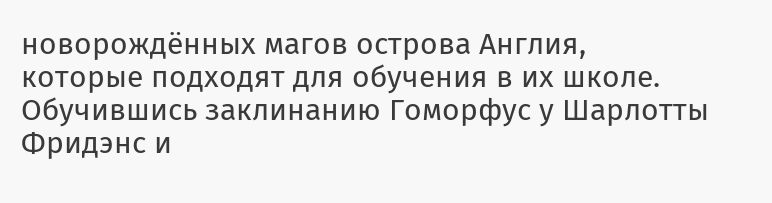новорождённых магов острова Англия, которые подходят для обучения в их школе.
Обучившись заклинанию Гоморфус у Шарлотты Фридэнс и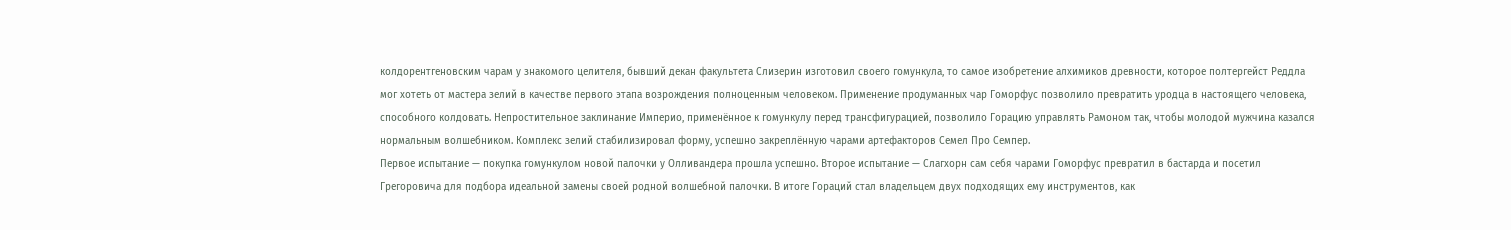колдорентгеновским чарам у знакомого целителя, бывший декан факультета Слизерин изготовил своего гомункула, то самое изобретение алхимиков древности, которое полтергейст Реддла мог хотеть от мастера зелий в качестве первого этапа возрождения полноценным человеком. Применение продуманных чар Гоморфус позволило превратить уродца в настоящего человека, способного колдовать. Непростительное заклинание Империо, применённое к гомункулу перед трансфигурацией, позволило Горацию управлять Рамоном так, чтобы молодой мужчина казался нормальным волшебником. Комплекс зелий стабилизировал форму, успешно закреплённую чарами артефакторов Семел Про Семпер.
Первое испытание — покупка гомункулом новой палочки у Олливандера прошла успешно. Второе испытание — Слагхорн сам себя чарами Гоморфус превратил в бастарда и посетил Грегоровича для подбора идеальной замены своей родной волшебной палочки. В итоге Гораций стал владельцем двух подходящих ему инструментов, как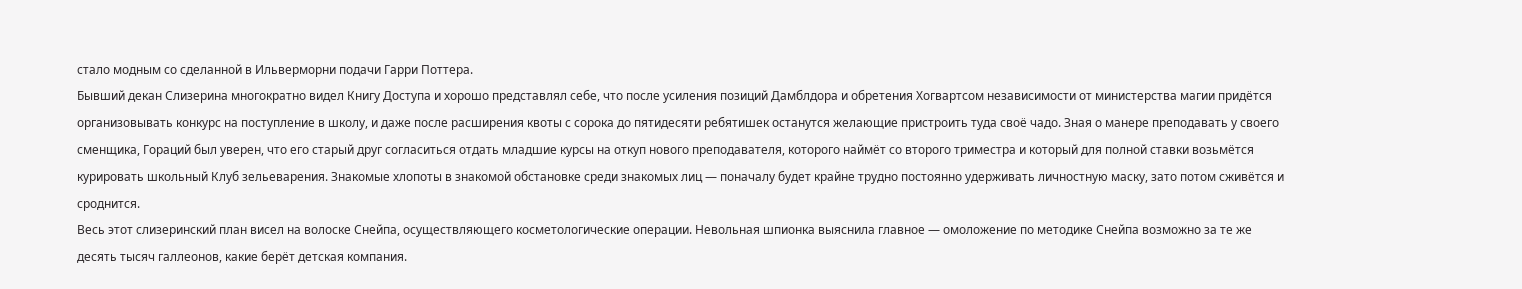стало модным со сделанной в Ильверморни подачи Гарри Поттера.
Бывший декан Слизерина многократно видел Книгу Доступа и хорошо представлял себе, что после усиления позиций Дамблдора и обретения Хогвартсом независимости от министерства магии придётся организовывать конкурс на поступление в школу, и даже после расширения квоты с сорока до пятидесяти ребятишек останутся желающие пристроить туда своё чадо. Зная о манере преподавать у своего сменщика, Гораций был уверен, что его старый друг согласиться отдать младшие курсы на откуп нового преподавателя, которого наймёт со второго триместра и который для полной ставки возьмётся курировать школьный Клуб зельеварения. Знакомые хлопоты в знакомой обстановке среди знакомых лиц — поначалу будет крайне трудно постоянно удерживать личностную маску, зато потом сживётся и сроднится.
Весь этот слизеринский план висел на волоске Снейпа, осуществляющего косметологические операции. Невольная шпионка выяснила главное — омоложение по методике Снейпа возможно за те же десять тысяч галлеонов, какие берёт детская компания.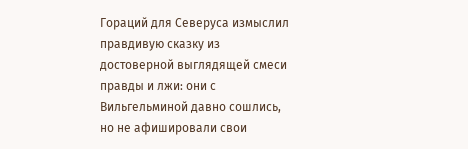Гораций для Северуса измыслил правдивую сказку из достоверной выглядящей смеси правды и лжи: они с Вильгельминой давно сошлись, но не афишировали свои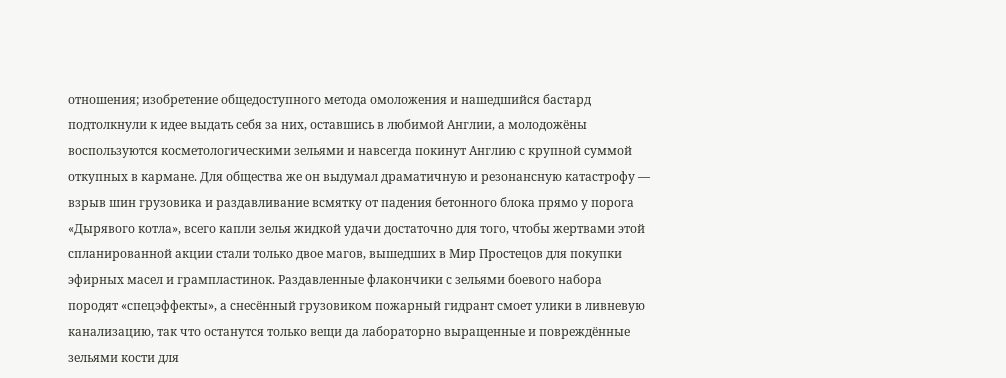отношения; изобретение общедоступного метода омоложения и нашедшийся бастард подтолкнули к идее выдать себя за них, оставшись в любимой Англии, а молодожёны воспользуются косметологическими зельями и навсегда покинут Англию с крупной суммой откупных в кармане. Для общества же он выдумал драматичную и резонансную катастрофу — взрыв шин грузовика и раздавливание всмятку от падения бетонного блока прямо у порога «Дырявого котла», всего капли зелья жидкой удачи достаточно для того, чтобы жертвами этой спланированной акции стали только двое магов, вышедших в Мир Простецов для покупки эфирных масел и грампластинок. Раздавленные флакончики с зельями боевого набора породят «спецэффекты», а снесённый грузовиком пожарный гидрант смоет улики в ливневую канализацию, так что останутся только вещи да лабораторно выращенные и повреждённые зельями кости для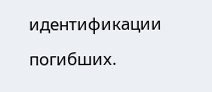идентификации погибших.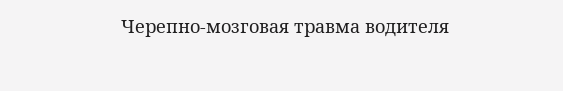Черепно-мозговая травма водителя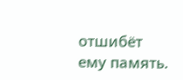отшибёт ему память.